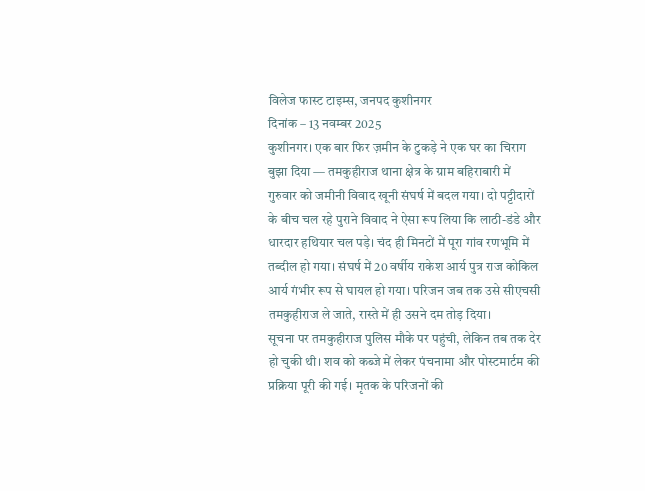विलेज फास्ट टाइम्स, जनपद कुशीनगर
दिनांक – 13 नवम्बर 2025
कुशीनगर। एक बार फिर ज़मीन के टुकड़े ने एक घर का चिराग बुझा दिया — तमकुहीराज थाना क्षेत्र के ग्राम बहिराबारी में गुरुवार को जमीनी विवाद खूनी संघर्ष में बदल गया। दो पट्टीदारों के बीच चल रहे पुराने विवाद ने ऐसा रूप लिया कि लाठी-डंडे और धारदार हथियार चल पड़े। चंद ही मिनटों में पूरा गांव रणभूमि में तब्दील हो गया। संघर्ष में 20 वर्षीय राकेश आर्य पुत्र राज कोकिल आर्य गंभीर रूप से घायल हो गया। परिजन जब तक उसे सीएचसी तमकुहीराज ले जाते, रास्ते में ही उसने दम तोड़ दिया।
सूचना पर तमकुहीराज पुलिस मौके पर पहुंची, लेकिन तब तक देर हो चुकी थी। शव को कब्जे में लेकर पंचनामा और पोस्टमार्टम की प्रक्रिया पूरी की गई। मृतक के परिजनों की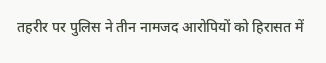तहरीर पर पुलिस ने तीन नामजद आरोपियों को हिरासत में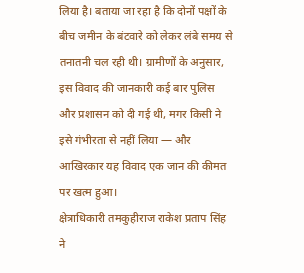लिया है। बताया जा रहा है कि दोनों पक्षों के बीच जमीन के बंटवारे को लेकर लंबे समय से तनातनी चल रही थी। ग्रामीणों के अनुसार, इस विवाद की जानकारी कई बार पुलिस और प्रशासन को दी गई थी, मगर किसी ने इसे गंभीरता से नहीं लिया — और आखिरकार यह विवाद एक जान की कीमत पर खत्म हुआ।
क्षेत्राधिकारी तमकुहीराज राकेश प्रताप सिंह ने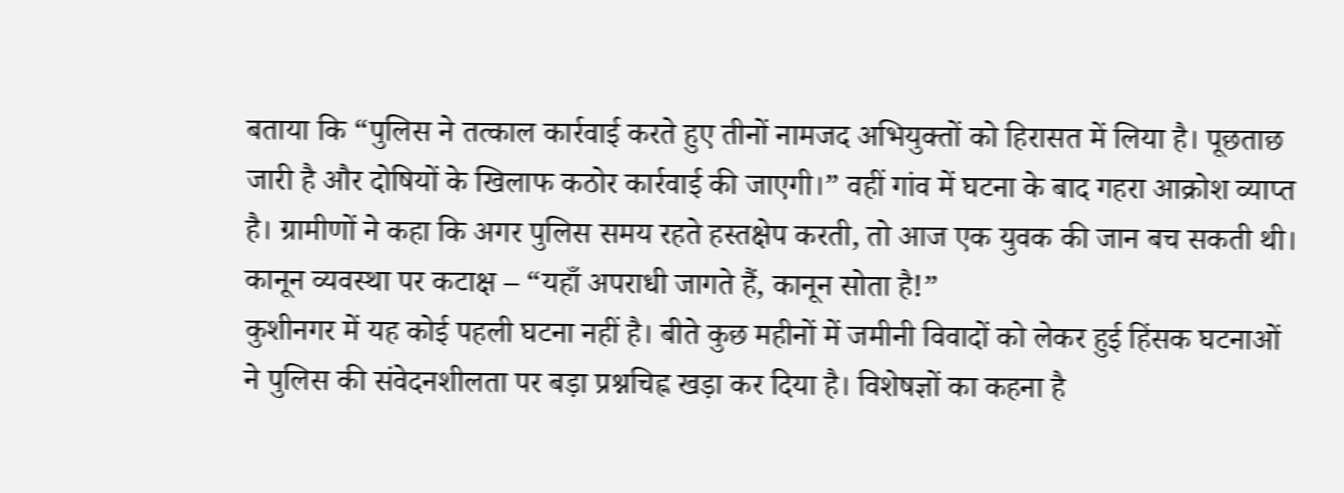बताया कि “पुलिस ने तत्काल कार्रवाई करते हुए तीनों नामजद अभियुक्तों को हिरासत में लिया है। पूछताछ जारी है और दोषियों के खिलाफ कठोर कार्रवाई की जाएगी।” वहीं गांव में घटना के बाद गहरा आक्रोश व्याप्त है। ग्रामीणों ने कहा कि अगर पुलिस समय रहते हस्तक्षेप करती, तो आज एक युवक की जान बच सकती थी।
कानून व्यवस्था पर कटाक्ष – “यहाँ अपराधी जागते हैं, कानून सोता है!”
कुशीनगर में यह कोई पहली घटना नहीं है। बीते कुछ महीनों में जमीनी विवादों को लेकर हुई हिंसक घटनाओं ने पुलिस की संवेदनशीलता पर बड़ा प्रश्नचिह्न खड़ा कर दिया है। विशेषज्ञों का कहना है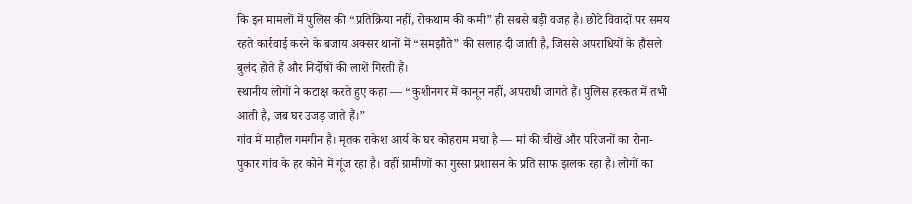कि इन मामलों में पुलिस की “प्रतिक्रिया नहीं, रोकथाम की कमी” ही सबसे बड़ी वजह है। छोटे विवादों पर समय रहते कार्रवाई करने के बजाय अक्सर थानों में “समझौते” की सलाह दी जाती है, जिससे अपराधियों के हौसले बुलंद होते हैं और निर्दोषों की लाशें गिरती हैं।
स्थानीय लोगों ने कटाक्ष करते हुए कहा — “कुशीनगर में कानून नहीं, अपराधी जागते हैं। पुलिस हरकत में तभी आती है, जब घर उजड़ जाते हैं।”
गांव में माहौल गमगीन है। मृतक राकेश आर्य के घर कोहराम मचा है — मां की चीखें और परिजनों का रोना-पुकार गांव के हर कोने में गूंज रहा है। वहीं ग्रामीणों का गुस्सा प्रशासन के प्रति साफ झलक रहा है। लोगों का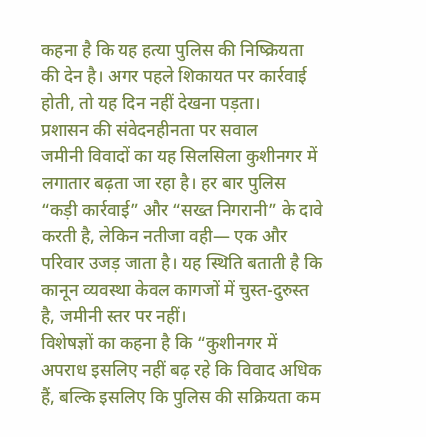कहना है कि यह हत्या पुलिस की निष्क्रियता की देन है। अगर पहले शिकायत पर कार्रवाई होती, तो यह दिन नहीं देखना पड़ता।
प्रशासन की संवेदनहीनता पर सवाल
जमीनी विवादों का यह सिलसिला कुशीनगर में लगातार बढ़ता जा रहा है। हर बार पुलिस “कड़ी कार्रवाई” और “सख्त निगरानी” के दावे करती है, लेकिन नतीजा वही— एक और परिवार उजड़ जाता है। यह स्थिति बताती है कि कानून व्यवस्था केवल कागजों में चुस्त-दुरुस्त है, जमीनी स्तर पर नहीं।
विशेषज्ञों का कहना है कि “कुशीनगर में अपराध इसलिए नहीं बढ़ रहे कि विवाद अधिक हैं, बल्कि इसलिए कि पुलिस की सक्रियता कम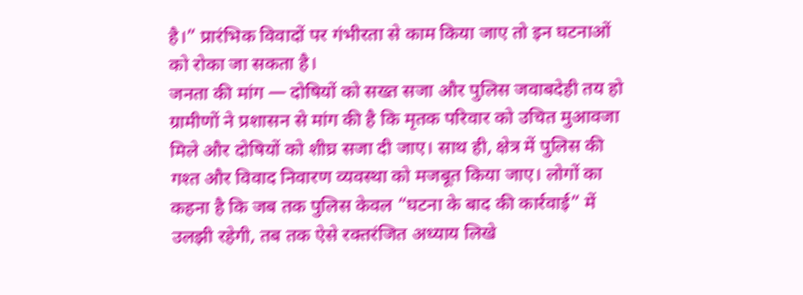है।” प्रारंभिक विवादों पर गंभीरता से काम किया जाए तो इन घटनाओं को रोका जा सकता है।
जनता की मांग — दोषियों को सख्त सजा और पुलिस जवाबदेही तय हो
ग्रामीणों ने प्रशासन से मांग की है कि मृतक परिवार को उचित मुआवजा मिले और दोषियों को शीघ्र सजा दी जाए। साथ ही, क्षेत्र में पुलिस की गश्त और विवाद निवारण व्यवस्था को मजबूत किया जाए। लोगों का कहना है कि जब तक पुलिस केवल “घटना के बाद की कार्रवाई” में उलझी रहेगी, तब तक ऐसे रक्तरंजित अध्याय लिखे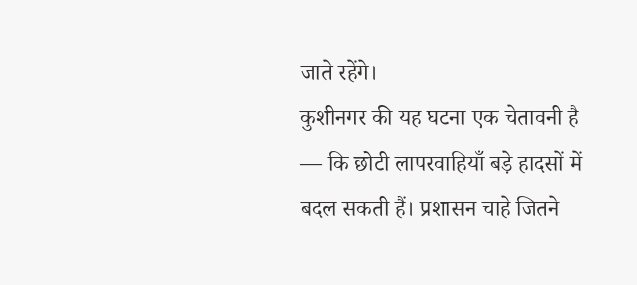जाते रहेंगे।
कुशीनगर की यह घटना एक चेतावनी है — कि छोटी लापरवाहियाँ बड़े हादसों में बदल सकती हैं। प्रशासन चाहे जितने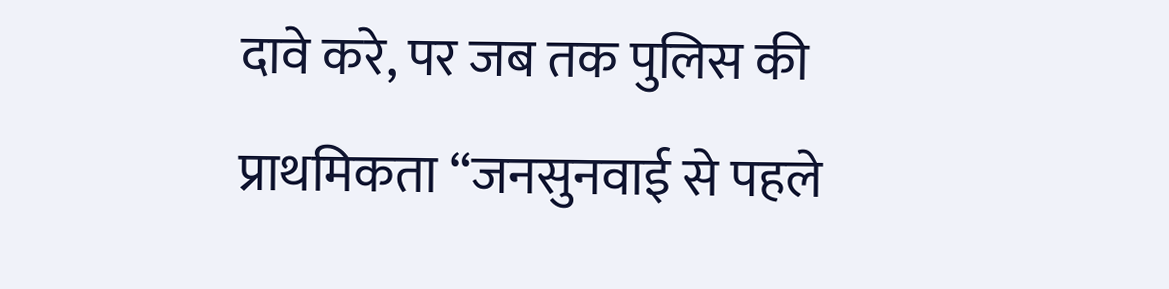दावे करे, पर जब तक पुलिस की प्राथमिकता “जनसुनवाई से पहले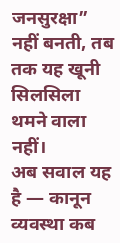जनसुरक्षा” नहीं बनती, तब तक यह खूनी सिलसिला थमने वाला नहीं।
अब सवाल यह है — कानून व्यवस्था कब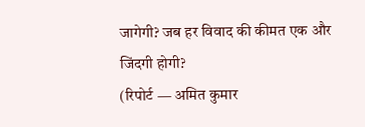जागेगी? जब हर विवाद की कीमत एक और जिंदगी होगी?
(रिपोर्ट — अमित कुमार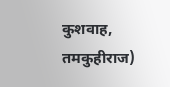कुशवाह, तमकुहीराज)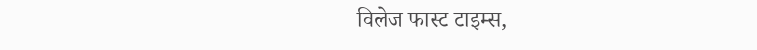विलेज फास्ट टाइम्स,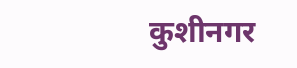कुशीनगर